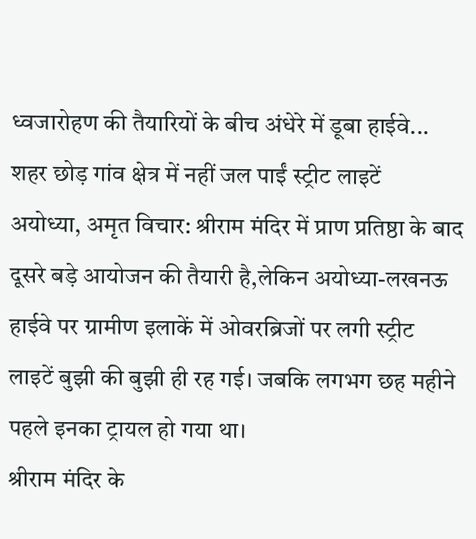ध्वजारोहण की तैयारियों के बीच अंधेरे में डूबा हाईवे... शहर छोड़ गांव क्षेत्र में नहीं जल पाईं स्ट्रीट लाइटें
अयोध्या, अमृत विचार: श्रीराम मंदिर में प्राण प्रतिष्ठा के बाद दूसरे बड़े आयोजन की तैयारी है,लेकिन अयोध्या-लखनऊ हाईवे पर ग्रामीण इलाकें में ओवरब्रिजों पर लगी स्ट्रीट लाइटें बुझी की बुझी ही रह गई। जबकि लगभग छह महीने पहले इनका ट्रायल हो गया था।
श्रीराम मंदिर के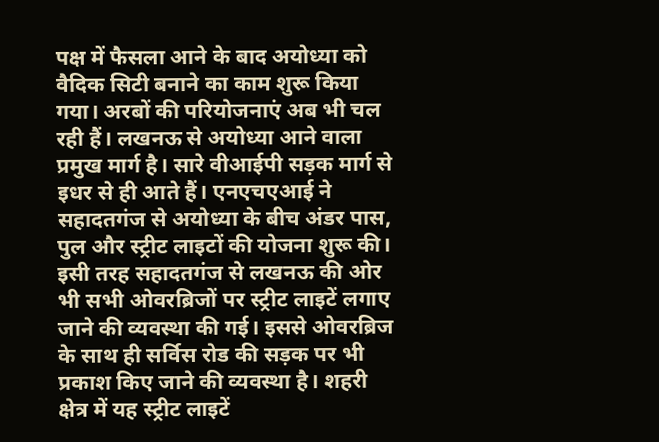पक्ष में फैसला आने के बाद अयोध्या को वैदिक सिटी बनाने का काम शुरू किया गया। अरबों की परियोजनाएं अब भी चल रही हैं। लखनऊ से अयोध्या आने वाला प्रमुख मार्ग है। सारे वीआईपी सड़क मार्ग से इधर से ही आते हैं। एनएचएआई ने सहादतगंज से अयोध्या के बीच अंडर पास, पुल और स्ट्रीट लाइटों की योजना शुरू की। इसी तरह सहादतगंज से लखनऊ की ओर भी सभी ओवरब्रिजों पर स्ट्रीट लाइटें लगाए जाने की व्यवस्था की गई। इससे ओवरब्रिज के साथ ही सर्विस रोड की सड़क पर भी प्रकाश किए जाने की व्यवस्था है। शहरी क्षेत्र में यह स्ट्रीट लाइटें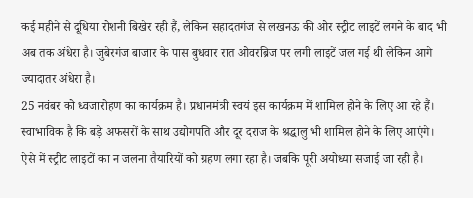कई महीने से दूधिया रोशनी बिखेर रही हैं, लेकिन सहादतगंज से लखनऊ की ओर स्ट्रीट लाइटें लगने के बाद भी अब तक अंधेरा है। जुबेरगंज बाजार के पास बुधवार रात ओवरब्रिज पर लगी लाइटें जल गई थी लेकिन आगे ज्यादातर अंधेरा है।
25 नवंबर को ध्वजारोहण का कार्यक्रम है। प्रधानमंत्री स्वयं इस कार्यक्रम में शामिल होने के लिए आ रहे हैं। स्वाभाविक है कि बड़े अफसरों के साथ उद्योगपति और दूर दराज के श्रद्धालु भी शामिल होने के लिए आएंगे। ऐसे में स्ट्रीट लाइटों का न जलना तैयारियों को ग्रहण लगा रहा है। जबकि पूरी अयोध्या सजाई जा रही है।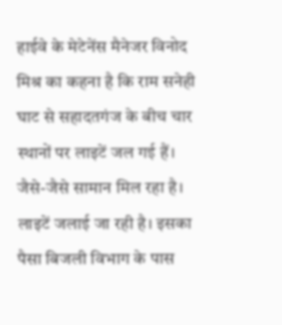हाईवे के मेटेनेंस मैनेजर विनोद मिश्र का कहना है कि राम सनेही घाट से सहादतगंज के बीच चार स्थानों पर लाइटें जल गई हैं। जैसे-जैसे सामान मिल रहा है। लाइटें जलाई जा रही है। इसका पैसा बिजली विभाग के पास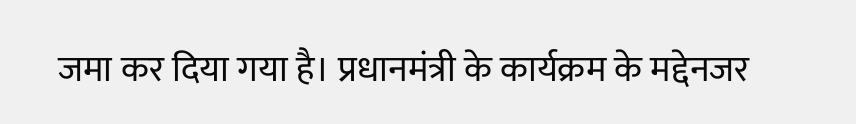जमा कर दिया गया है। प्रधानमंत्री के कार्यक्रम के मद्देनजर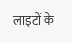लाइटों के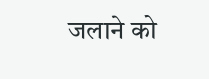जलाने को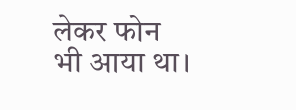लेकर फोन भी आया था।